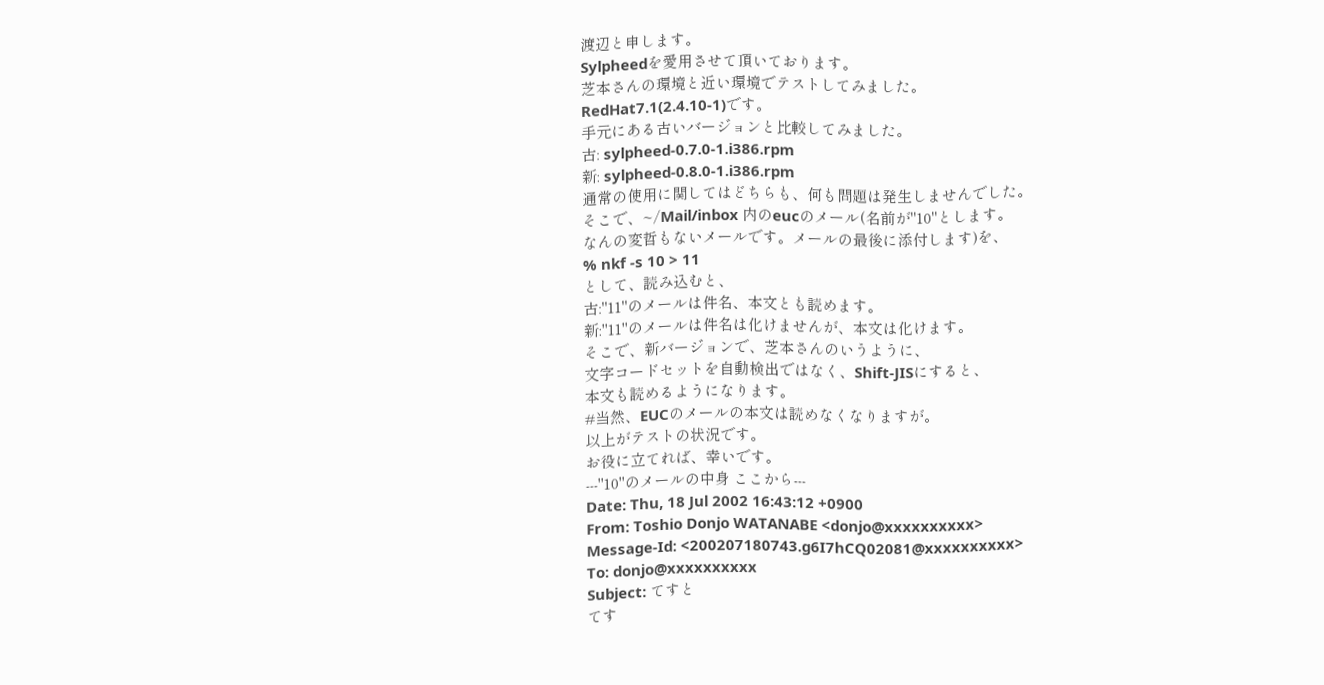渡辺と申します。
Sylpheedを愛用させて頂いております。
芝本さんの環境と近い環境でテストしてみました。
RedHat7.1(2.4.10-1)です。
手元にある古いバージョンと比較してみました。
古: sylpheed-0.7.0-1.i386.rpm
新: sylpheed-0.8.0-1.i386.rpm
通常の使用に関してはどちらも、何も問題は発生しませんでした。
そこで、~/Mail/inbox 内のeucのメール(名前が"10"とします。
なんの変哲もないメールです。メールの最後に添付します)を、
% nkf -s 10 > 11
として、読み込むと、
古:"11"のメールは件名、本文とも読めます。
新:"11"のメールは件名は化けませんが、本文は化けます。
そこで、新バージョンで、芝本さんのいうように、
文字コードセットを自動検出ではなく、Shift-JISにすると、
本文も読めるようになります。
#当然、EUCのメールの本文は読めなくなりますが。
以上がテストの状況です。
お役に立てれば、幸いです。
---"10"のメールの中身 ここから---
Date: Thu, 18 Jul 2002 16:43:12 +0900
From: Toshio Donjo WATANABE <donjo@xxxxxxxxxx>
Message-Id: <200207180743.g6I7hCQ02081@xxxxxxxxxx>
To: donjo@xxxxxxxxxx
Subject: てすと
てす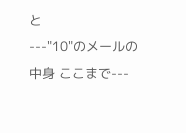と
---"10"のメールの中身 ここまで---